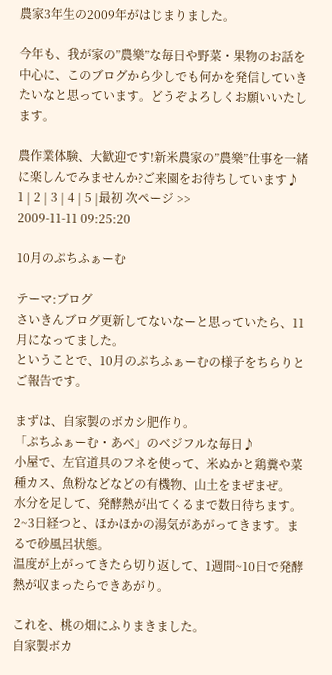農家3年生の2009年がはじまりました。

今年も、我が家の”農樂”な毎日や野菜・果物のお話を中心に、このブログから少しでも何かを発信していきたいなと思っています。どうぞよろしくお願いいたします。

農作業体験、大歓迎です!新米農家の”農樂”仕事を一緒に楽しんでみませんか?ご来園をお待ちしています♪
1 | 2 | 3 | 4 | 5 |最初 次ページ >>
2009-11-11 09:25:20

10月のぷちふぁーむ

テーマ:ブログ
さいきんブログ更新してないなーと思っていたら、11月になってました。
ということで、10月のぷちふぁーむの様子をちらりとご報告です。

まずは、自家製のボカシ肥作り。
「ぷちふぁーむ・あべ」のベジフルな毎日♪
小屋で、左官道具のフネを使って、米ぬかと鶏糞や菜種カス、魚粉などなどの有機物、山土をまぜまぜ。
水分を足して、発酵熱が出てくるまで数日待ちます。
2~3日経つと、ほかほかの湯気があがってきます。まるで砂風呂状態。
温度が上がってきたら切り返して、1週間~10日で発酵熱が収まったらできあがり。

これを、桃の畑にふりまきました。
自家製ボカ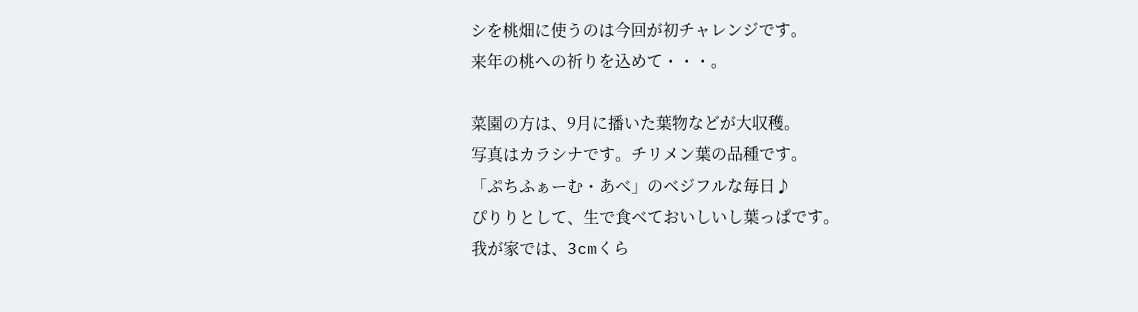シを桃畑に使うのは今回が初チャレンジです。
来年の桃への祈りを込めて・・・。

菜園の方は、9月に播いた葉物などが大収穫。
写真はカラシナです。チリメン葉の品種です。
「ぷちふぁーむ・あべ」のベジフルな毎日♪
ぴりりとして、生で食べておいしいし葉っぱです。
我が家では、3cmくら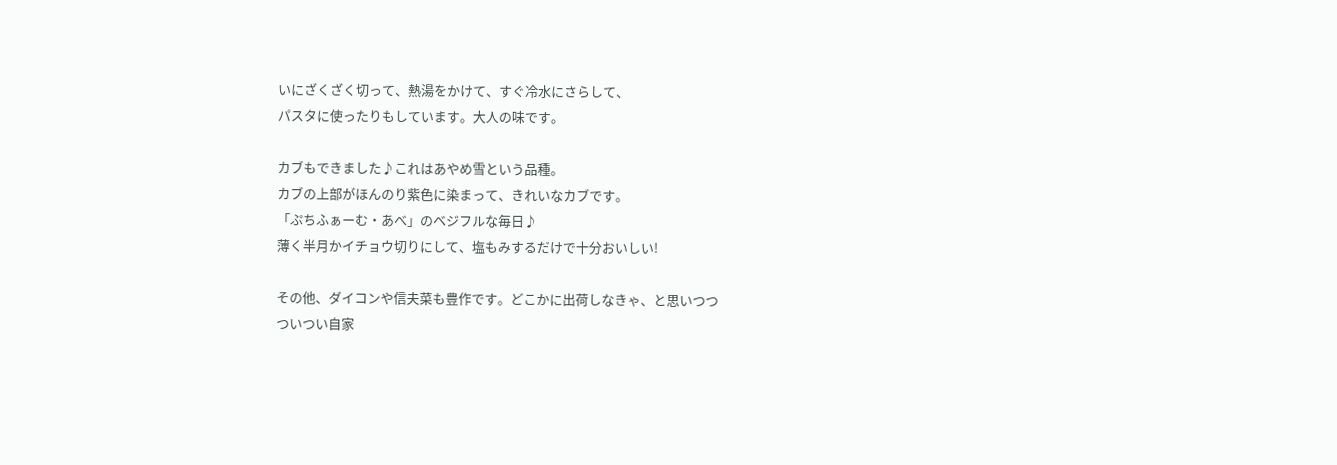いにざくざく切って、熱湯をかけて、すぐ冷水にさらして、
パスタに使ったりもしています。大人の味です。

カブもできました♪これはあやめ雪という品種。
カブの上部がほんのり紫色に染まって、きれいなカブです。
「ぷちふぁーむ・あべ」のベジフルな毎日♪
薄く半月かイチョウ切りにして、塩もみするだけで十分おいしい!

その他、ダイコンや信夫菜も豊作です。どこかに出荷しなきゃ、と思いつつ
ついつい自家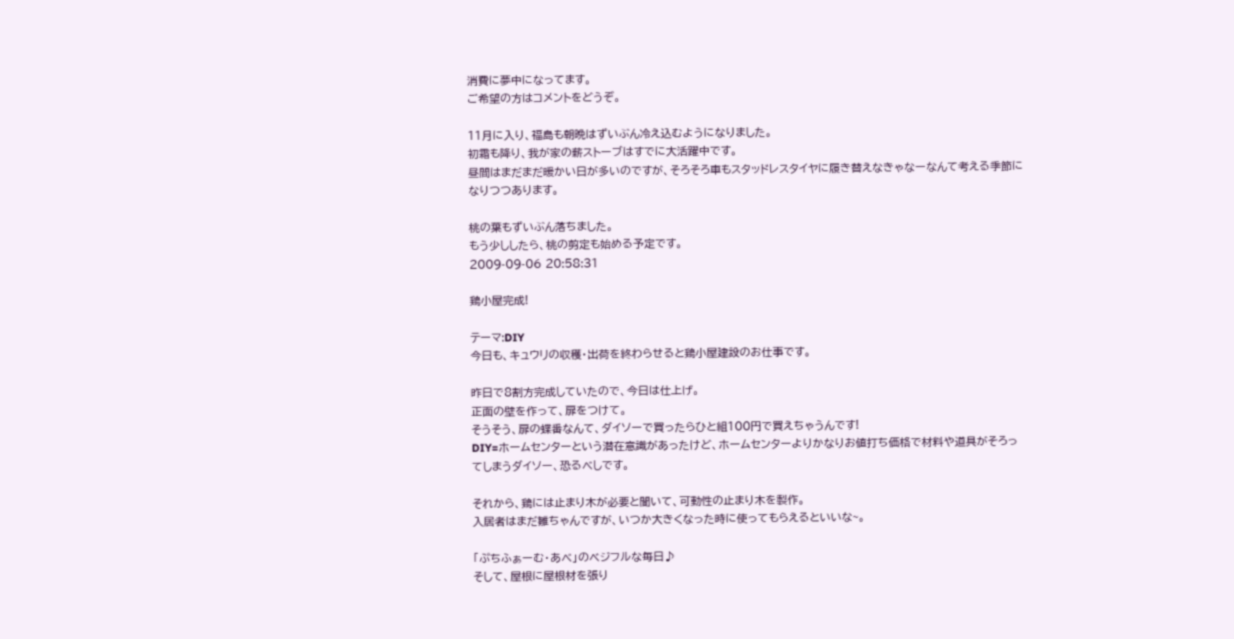消費に夢中になってます。
ご希望の方はコメントをどうぞ。

11月に入り、福島も朝晩はずいぶん冷え込むようになりました。
初霜も降り、我が家の薪ストーブはすでに大活躍中です。
昼間はまだまだ暖かい日が多いのですが、そろそろ車もスタッドレスタイヤに履き替えなきゃなーなんて考える季節になりつつあります。

桃の葉もずいぶん落ちました。
もう少ししたら、桃の剪定も始める予定です。
2009-09-06 20:58:31

鶏小屋完成!

テーマ:DIY
今日も、キュウリの収穫・出荷を終わらせると鶏小屋建設のお仕事です。

昨日で8割方完成していたので、今日は仕上げ。
正面の壁を作って、扉をつけて。
そうそう、扉の蝶番なんて、ダイソーで買ったらひと組100円で買えちゃうんです!
DIY=ホームセンターという潜在意識があったけど、ホームセンターよりかなりお値打ち価格で材料や道具がそろってしまうダイソー、恐るべしです。

それから、鶏には止まり木が必要と聞いて、可動性の止まり木を製作。
入居者はまだ雛ちゃんですが、いつか大きくなった時に使ってもらえるといいな~。

「ぷちふぁーむ・あべ」のベジフルな毎日♪
そして、屋根に屋根材を張り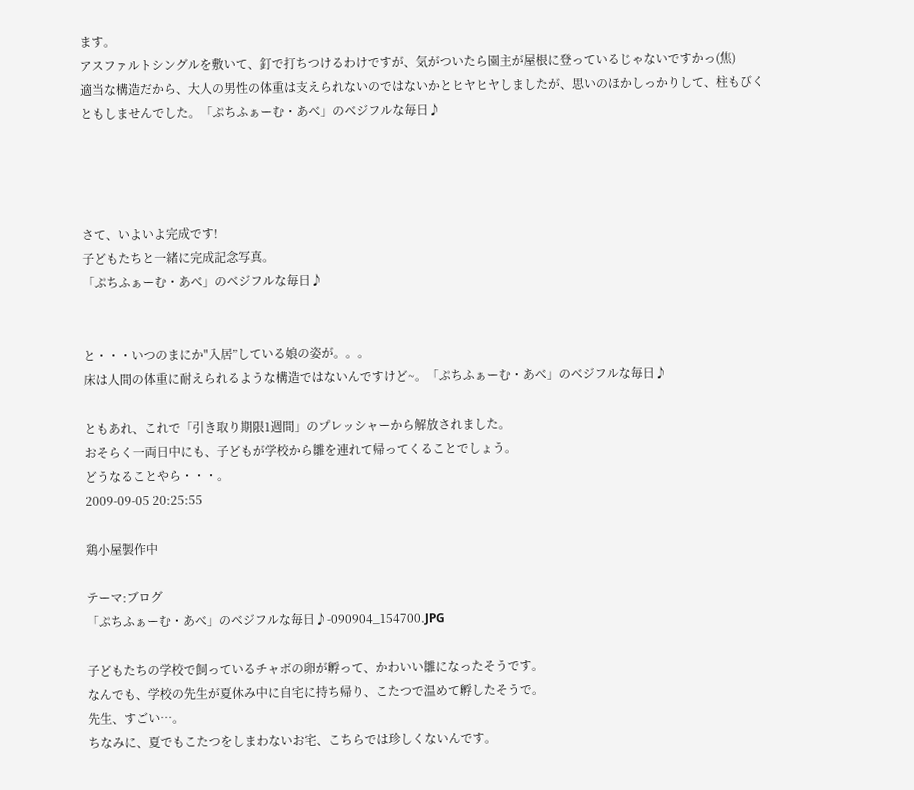ます。
アスファルトシングルを敷いて、釘で打ちつけるわけですが、気がついたら園主が屋根に登っているじゃないですかっ(焦)
適当な構造だから、大人の男性の体重は支えられないのではないかとヒヤヒヤしましたが、思いのほかしっかりして、柱もびくともしませんでした。「ぷちふぁーむ・あべ」のベジフルな毎日♪




さて、いよいよ完成です!
子どもたちと一緒に完成記念写真。
「ぷちふぁーむ・あべ」のベジフルな毎日♪


と・・・いつのまにか"入居”している娘の姿が。。。
床は人間の体重に耐えられるような構造ではないんですけど~。「ぷちふぁーむ・あべ」のベジフルな毎日♪

ともあれ、これで「引き取り期限1週間」のプレッシャーから解放されました。
おそらく一両日中にも、子どもが学校から雛を連れて帰ってくることでしょう。
どうなることやら・・・。
2009-09-05 20:25:55

鶏小屋製作中

テーマ:ブログ
「ぷちふぁーむ・あべ」のベジフルな毎日♪-090904_154700.JPG

子どもたちの学校で飼っているチャボの卵が孵って、かわいい雛になったそうです。
なんでも、学校の先生が夏休み中に自宅に持ち帰り、こたつで温めて孵したそうで。
先生、すごい…。
ちなみに、夏でもこたつをしまわないお宅、こちらでは珍しくないんです。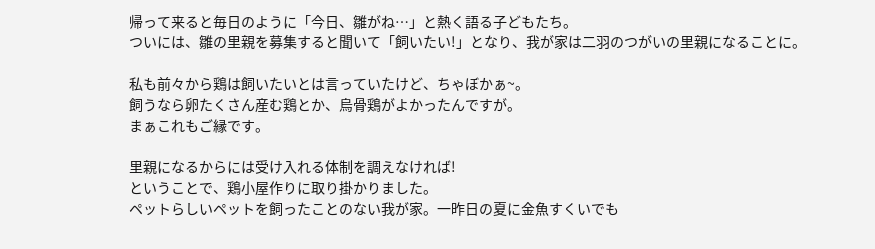帰って来ると毎日のように「今日、雛がね…」と熱く語る子どもたち。
ついには、雛の里親を募集すると聞いて「飼いたい!」となり、我が家は二羽のつがいの里親になることに。

私も前々から鶏は飼いたいとは言っていたけど、ちゃぼかぁ~。
飼うなら卵たくさん産む鶏とか、烏骨鶏がよかったんですが。
まぁこれもご縁です。

里親になるからには受け入れる体制を調えなければ!
ということで、鶏小屋作りに取り掛かりました。
ペットらしいペットを飼ったことのない我が家。一昨日の夏に金魚すくいでも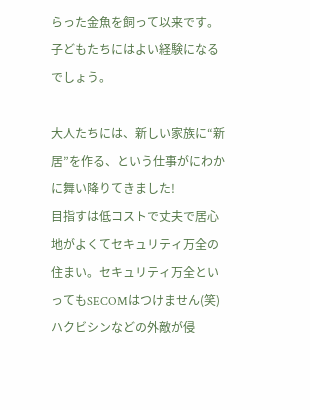らった金魚を飼って以来です。子どもたちにはよい経験になるでしょう。

大人たちには、新しい家族に“新居”を作る、という仕事がにわかに舞い降りてきました!
目指すは低コストで丈夫で居心地がよくてセキュリティ万全の住まい。セキュリティ万全といってもSECOMはつけません(笑)ハクビシンなどの外敵が侵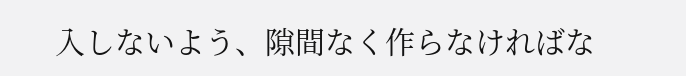入しないよう、隙間なく作らなければな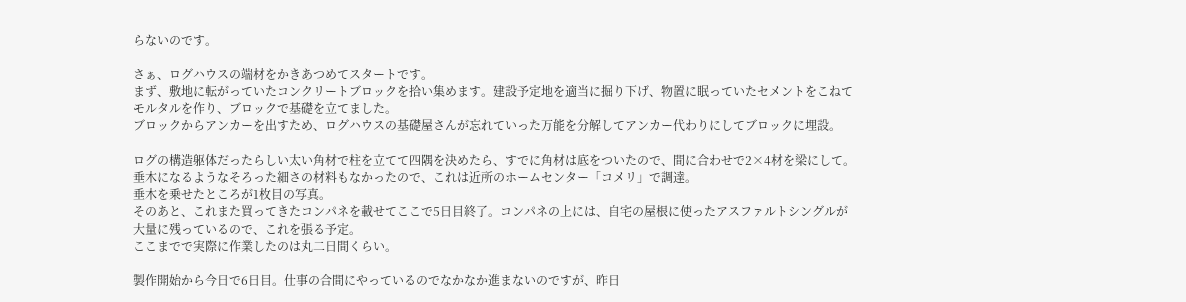らないのです。

さぁ、ログハウスの端材をかきあつめてスタートです。
まず、敷地に転がっていたコンクリートブロックを拾い集めます。建設予定地を適当に掘り下げ、物置に眠っていたセメントをこねてモルタルを作り、ブロックで基礎を立てました。
ブロックからアンカーを出すため、ログハウスの基礎屋さんが忘れていった万能を分解してアンカー代わりにしてブロックに埋設。

ログの構造躯体だったらしい太い角材で柱を立てて四隅を決めたら、すでに角材は底をついたので、間に合わせで2×4材を梁にして。
垂木になるようなそろった細さの材料もなかったので、これは近所のホームセンター「コメリ」で調達。
垂木を乗せたところが1枚目の写真。
そのあと、これまた買ってきたコンパネを載せてここで5日目終了。コンパネの上には、自宅の屋根に使ったアスファルトシングルが大量に残っているので、これを張る予定。
ここまでで実際に作業したのは丸二日間くらい。

製作開始から今日で6日目。仕事の合間にやっているのでなかなか進まないのですが、昨日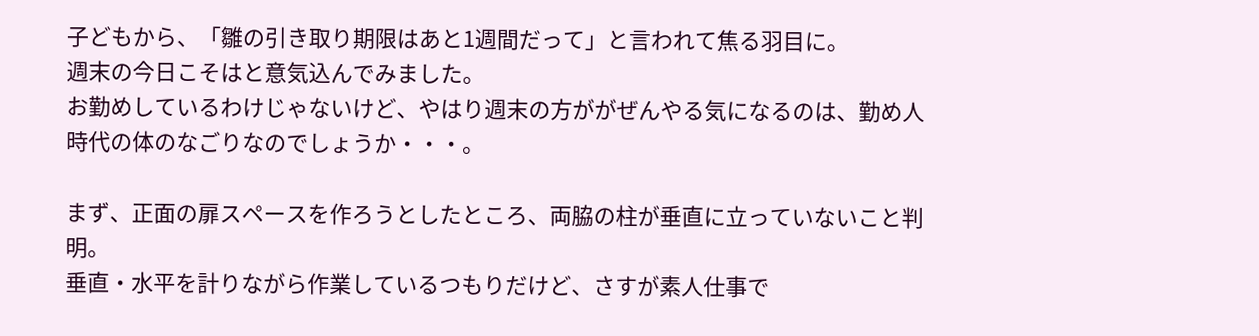子どもから、「雛の引き取り期限はあと1週間だって」と言われて焦る羽目に。
週末の今日こそはと意気込んでみました。
お勤めしているわけじゃないけど、やはり週末の方ががぜんやる気になるのは、勤め人時代の体のなごりなのでしょうか・・・。

まず、正面の扉スペースを作ろうとしたところ、両脇の柱が垂直に立っていないこと判明。
垂直・水平を計りながら作業しているつもりだけど、さすが素人仕事で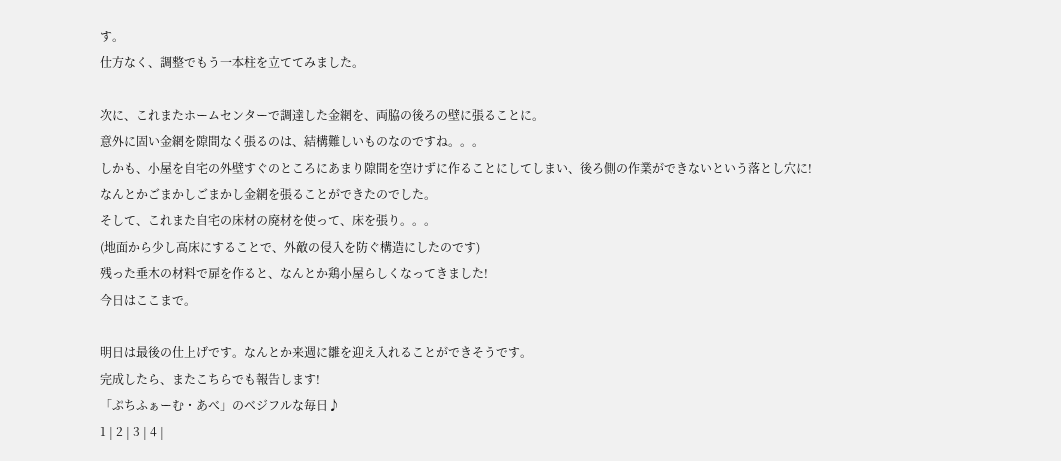す。
仕方なく、調整でもう一本柱を立ててみました。

次に、これまたホームセンターで調達した金網を、両脇の後ろの壁に張ることに。
意外に固い金網を隙間なく張るのは、結構難しいものなのですね。。。
しかも、小屋を自宅の外壁すぐのところにあまり隙間を空けずに作ることにしてしまい、後ろ側の作業ができないという落とし穴に!
なんとかごまかしごまかし金網を張ることができたのでした。
そして、これまた自宅の床材の廃材を使って、床を張り。。。
(地面から少し高床にすることで、外敵の侵入を防ぐ構造にしたのです)
残った垂木の材料で扉を作ると、なんとか鶏小屋らしくなってきました!
今日はここまで。

明日は最後の仕上げです。なんとか来週に雛を迎え入れることができそうです。
完成したら、またこちらでも報告します!
「ぷちふぁーむ・あべ」のベジフルな毎日♪
1 | 2 | 3 | 4 |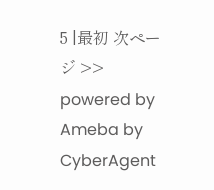5 |最初 次ページ >>
powered by Ameba by CyberAgent